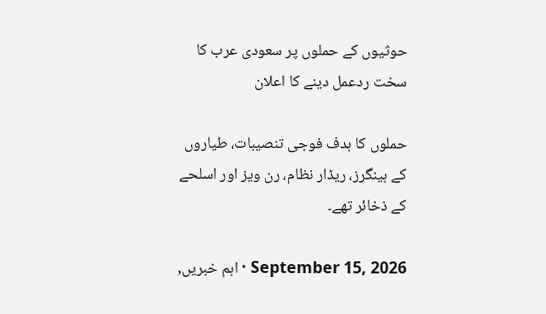حوثیوں کے حملوں پر سعودی عرب کا سخت ردعمل دینے کا اعلان

حملوں کا ہدف فوجی تنصیبات، طیاروں کے ہینگرز، ریڈار نظام، رن ویز اور اسلحے کے ذخائر تھے۔

September 15, 2026 · اہم خبریں,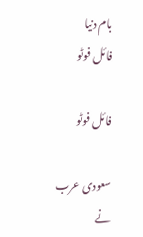بام دنیا
فائل فوٹو

فائل فوٹو

سعودی عرب نے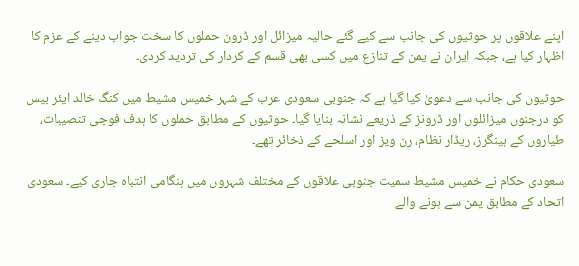اپنے علاقوں پر حوثیوں کی جانب سے کیے گئے حالیہ میزائل اور ڈرون حملوں کا سخت جواب دینے کے عزم کا اظہار کیا ہے، جبکہ ایران نے یمن کے تنازع میں کسی بھی قسم کے کردار کی تردید کردی۔

حوثیوں کی جانب سے دعویٰ کیا گیا ہے کہ جنوبی سعودی عرب کے شہر خمیس مشیط میں کنگ خالد ایئر بیس کو درجنوں میزائلوں اور ڈرونز کے ذریعے نشانہ بنایا گیا۔ حوثیوں کے مطابق حملوں کا ہدف فوجی تنصیبات، طیاروں کے ہینگرز، ریڈار نظام، رن ویز اور اسلحے کے ذخائر تھے۔

سعودی حکام نے خمیس مشیط سمیت جنوبی علاقوں کے مختلف شہروں میں ہنگامی انتباہ جاری کیے۔ سعودی اتحاد کے مطابق یمن سے ہونے والے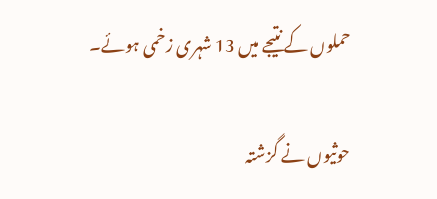حملوں کے نتیجے میں 13 شہری زخمی ہوئے۔

حوثیوں نے گزشتہ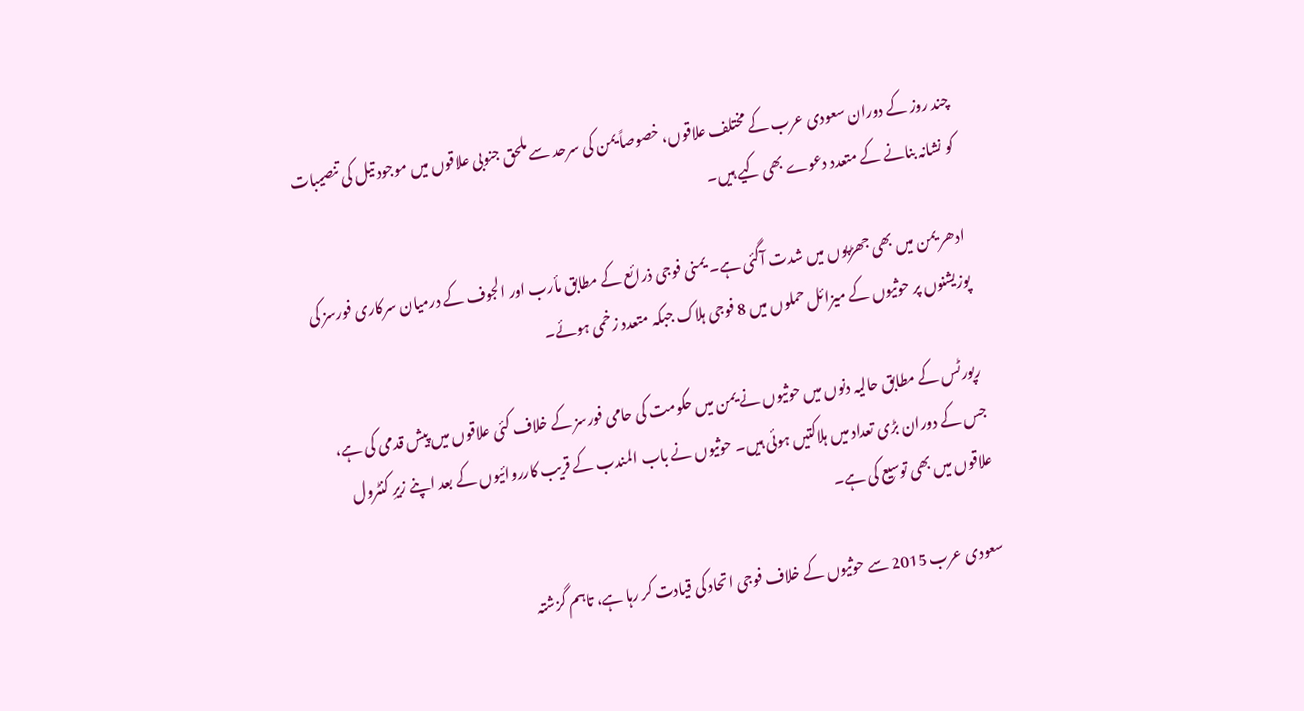چند روز کے دوران سعودی عرب کے مختلف علاقوں، خصوصاً یمن کی سرحد سے ملحق جنوبی علاقوں میں موجود تیل کی تنصیبات کو نشانہ بنانے کے متعدد دعوے بھی کیے ہیں۔

ادھر یمن میں بھی جھڑپوں میں شدت آگئی ہے۔ یمنی فوجی ذرائع کے مطابق مأرب اور الجوف کے درمیان سرکاری فورسز کی پوزیشنوں پر حوثیوں کے میزائل حملوں میں 8 فوجی ہلاک جبکہ متعدد زخمی ہوئے۔

رپورٹس کے مطابق حالیہ دنوں میں حوثیوں نے یمن میں حکومت کی حامی فورسز کے خلاف کئی علاقوں میں پیش قدمی کی ہے، جس کے دوران بڑی تعداد میں ہلاکتیں ہوئی ہیں۔ حوثیوں نے باب المندب کے قریب کارروائیوں کے بعد اپنے زیرِ کنٹرول علاقوں میں بھی توسیع کی ہے۔

سعودی عرب 2015 سے حوثیوں کے خلاف فوجی اتحاد کی قیادت کر رہا ہے، تاہم گزشتہ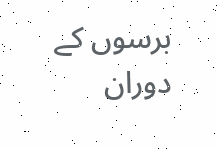برسوں کے دوران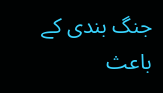جنگ بندی کے باعث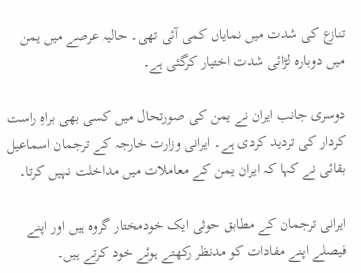تنازع کی شدت میں نمایاں کمی آئی تھی۔ حالیہ عرصے میں یمن میں دوبارہ لڑائی شدت اختیار کرگئی ہے۔

دوسری جانب ایران نے یمن کی صورتحال میں کسی بھی براہِ راست کردار کی تردید کردی ہے۔ ایرانی وزارت خارجہ کے ترجمان اسماعیل بقائی نے کہا کہ ایران یمن کے معاملات میں مداخلت نہیں کرتا۔

ایرانی ترجمان کے مطابق حوثی ایک خودمختار گروہ ہیں اور اپنے فیصلے اپنے مفادات کو مدنظر رکھتے ہوئے خود کرتے ہیں۔